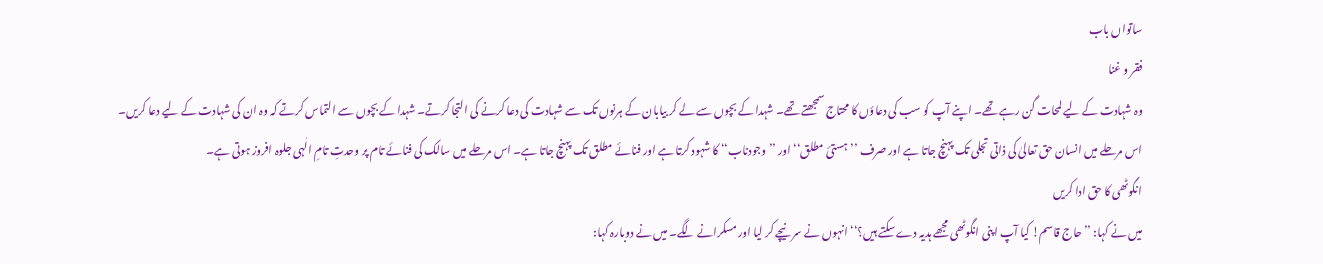ساتواں باب
فقر و غنا
وہ شہادت کے لیے لمحات گن رہے تھے۔ اپنے آپ کو سب کی دعاؤں کا محتاج سمجھتے تھے۔ شہدا کے بچوں سے لے کر بیابان کے ہرنوں تک سے شہادت کی دعا کرنے کی التجا کرتے۔ شہدا کے بچوں سے التماس کرتے کہ وہ ان کی شہادت کے لیے دعا کریں۔
اس مرحلے میں انسان حق تعالیٰ کی ذاتی تجلی تک پہنچ جاتا ہے اور صرف ’’ہستیٔ مطلق‘‘ اور ’’ وجودناب‘‘ کا شہود کرتا ہے اور فنائے مطلق تک پہنچ جاتا ہے۔ اس مرحلے میں سالک کی فنائے تام پر وحدتِ تامِ الٰہی جلوہ افروز ہوتی ہے۔
انگوٹھی کا حق ادا کریں
میں نے کہا: ’’حاج قاسم! کیا آپ اپنی انگوٹھی مجھے ہدیہ دے سکتے ہیں؟‘‘ انہوں نے سر نیچے کر لیا اور مسکرانے لگے۔ میں نے دوبارہ کہا: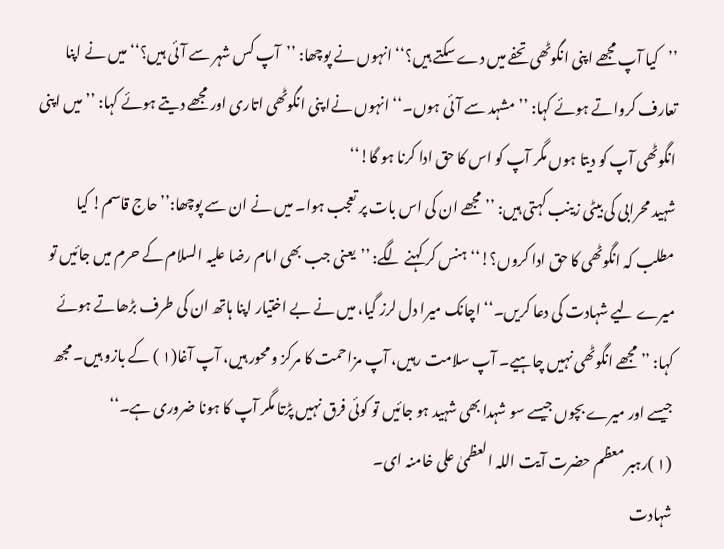’’کیا آپ مجھے اپنی انگوٹھی تحفے میں دے سکتے ہیں؟‘‘ انہوں نے پوچھا: ’’آپ کس شہر سے آئی ہیں؟‘‘ میں نے اپنا تعارف کرواتے ہوئے کہا: ’’مشہد سے آئی ہوں۔‘‘ انہوں نےا پنی انگوٹھی اتاری اور مجھے دیتے ہوئے کہا: ’’میں اپنی انگوٹھی آپ کو دیتا ہوں مگر آپ کو اس کا حق ادا کرنا ہو گا!‘‘
شہید محرابی کی بیٹی زینب کہتی ہیں: ’’مجھے ان کی اس بات پر تعجب ہوا۔ میں نے ان سے پوچھا:’’حاج قاسم! کیا مطلب کہ انگوٹھی کا حق ادا کروں؟!‘‘ ہنس کر کہنے لگے: ’’یعنی جب بھی امام رضا علیہ السلام کے حرم میں جائیں تو میرے لیے شہادت کی دعا کریں۔‘‘ اچانک میرا دل لرز گیا، میں نے بے اختیار اپنا ہاتھ ان کی طرف بڑھاتے ہوئے کہا: ’’مجھے انگوٹھی نہیں چاہیے۔ آپ سلامت رہیں، آپ مزاحمت کا مرکز و محور ہیں، آپ آغا(۱ ) کے بازو ہیں۔ مجھ جیسے اور میرے بچوں جیسے سو شہدا بھی شہید ہو جائیں تو کوئی فرق نہیں پڑتا مگر آپ کا ہونا ضروری ہے۔‘‘
(۱ )رہبر معظم حضرت آیت اللہ العظمیٰ علی خامنہ ای۔
شہادت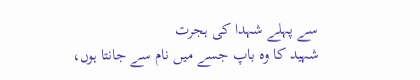سے پہلے شہدا کی ہجرت
شہید کا وہ باپ جسے میں نام سے جانتا ہوں،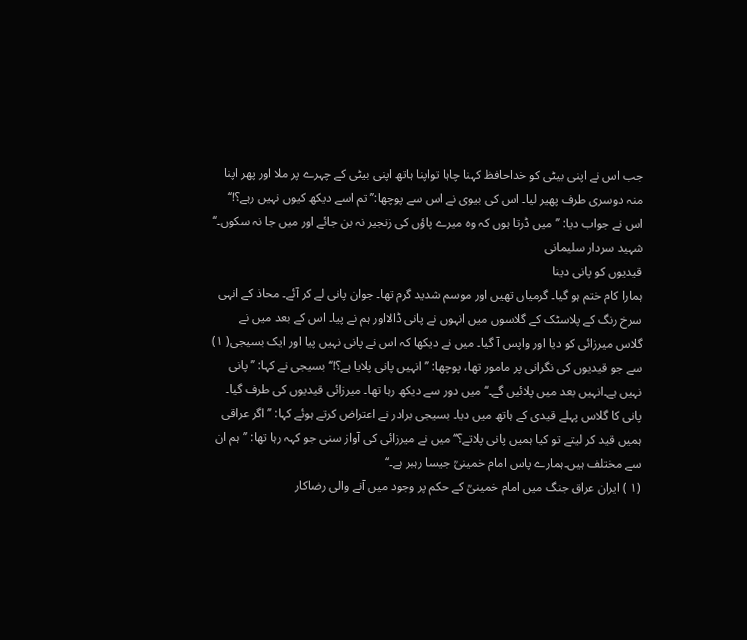جب اس نے اپنی بیٹی کو خداحافظ کہنا چاہا تواپنا ہاتھ اپنی بیٹی کے چہرے پر ملا اور پھر اپنا منہ دوسری طرف پھیر لیا۔ اس کی بیوی نے اس سے پوچھا:’’تم اسے دیکھ کیوں نہیں رہے؟!‘‘ اس نے جواب دیا: ’’میں ڈرتا ہوں کہ وہ میرے پاؤں کی زنجیر نہ بن جائے اور میں جا نہ سکوں۔‘‘
شہید سردار سلیمانی
قیدیوں کو پانی دینا
ہمارا کام ختم ہو گیا۔ گرمیاں تھیں اور موسم شدید گرم تھا۔ جوان پانی لے کر آئے۔ محاذ کے انہی سرخ رنگ کے پلاسٹک کے گلاسوں میں انہوں نے پانی ڈالااور ہم نے پیا۔ اس کے بعد میں نے گلاس میرزائی کو دیا اور واپس آ گیا۔ میں نے دیکھا کہ اس نے پانی نہیں پیا اور ایک بسیجی( ۱) سے جو قیدیوں کی نگرانی پر مامور تھا، پوچھا: ’’انہیں پانی پلایا ہے؟!‘‘ بسیجی نے کہا: ’’پانی نہیں ہے۔انہیں بعد میں پلائیں گے۔‘‘ میں دور سے دیکھ رہا تھا۔ میرزائی قیدیوں کی طرف گیا۔ پانی کا گلاس پہلے قیدی کے ہاتھ میں دیا۔ بسیجی برادر نے اعتراض کرتے ہوئے کہا: ’’اگر عراقی ہمیں قید کر لیتے تو کیا ہمیں پانی پلاتے؟‘‘ میں نے میرزائی کی آواز سنی جو کہہ رہا تھا: ’’ہم ان سے مختلف ہیں۔ہمارے پاس امام خمینیؒ جیسا رہبر ہے۔‘‘
(۱ ) ایران عراق جنگ میں امام خمینیؒ کے حکم پر وجود میں آنے والی رضاکار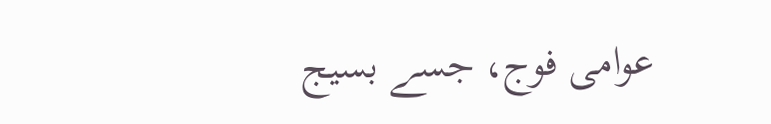عوامی فوج، جسے بسیج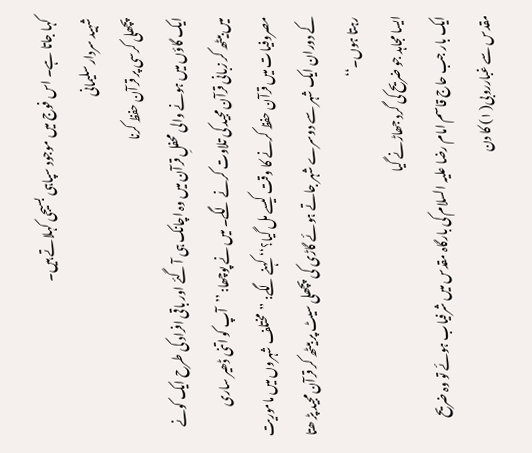کہا جاتا ہے۔ اس فوج میں موجود سپاہی بسیجی کہلاتے ہیں۔
شہید سردار سلیمانی
پچھلی کرسی پر قرآن حفظ کرنا
ایک گاؤں میں ہونے والی محفلِ قرآن میں وہ اچانک ہی آ گئے اور باقی افراد کی طرح ایک کونے میں بیٹھ کر زبانی قرآن مجید کی تلاوت کرنے لگے۔ میں نے پوچھا: ’’آپ کو اتنی ڈھیر ساری مصروفیات میں قرآن حفظ کرنے کا وقت کیسے مل گیا؟‘‘ کہنے لگے: ’’مختلف شہروں میں ماموریت کے دوران ایک شہر سے دوسرے شہر جاتے ہوئے گاڑی کی پچھلی سیٹ پر بیٹھ کر قرآن مجید پڑ ھتا رہتا ہوں۔‘‘
ایسا مجاہد جو ضریح کی گرد جھاڑنے گیا
ایک بار جب حاج قاسم امام رضا علیہ السلام کی بارگاہ مقدس میں شرفیاب ہوئے تو وہ ضریح مقدس سے غبارروبی( ۱) کا دن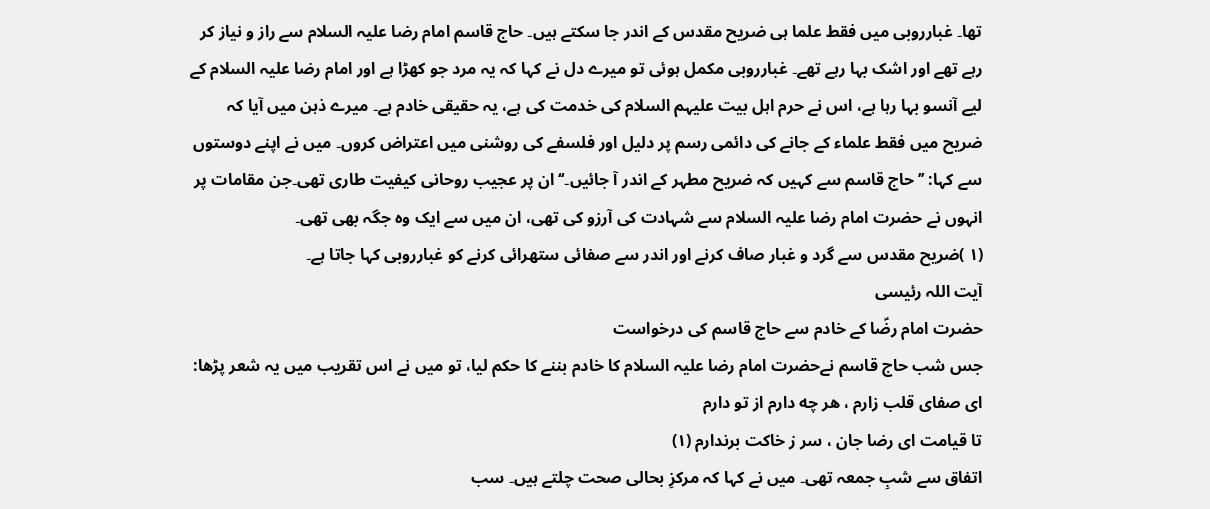تھا۔ غبارروبی میں فقط علما ہی ضریح مقدس کے اندر جا سکتے ہیں۔ حاج قاسم امام رضا علیہ السلام سے راز و نیاز کر رہے تھے اور اشک بہا رہے تھے۔ غبارروبی مکمل ہوئی تو میرے دل نے کہا کہ یہ مرد جو کھڑا ہے اور امام رضا علیہ السلام کے لیے آنسو بہا رہا ہے، اس نے حرم اہل بیت علیہم السلام کی خدمت کی ہے، یہ حقیقی خادم ہے۔ میرے ذہن میں آیا کہ ضریح میں فقط علماء کے جانے کی دائمی رسم پر دلیل اور فلسفے کی روشنی میں اعتراض کروں۔ میں نے اپنے دوستوں سے کہا: ’’حاج قاسم سے کہیں کہ ضریح مطہر کے اندر آ جائیں۔‘‘ ان پر عجیب روحانی کیفیت طاری تھی۔جن مقامات پر انہوں نے حضرت امام رضا علیہ السلام سے شہادت کی آرزو کی تھی، ان میں سے ایک وہ جگہ بھی تھی۔
(۱ )ضریح مقدس سے گرد و غبار صاف کرنے اور اندر سے صفائی ستھرائی کرنے کو غبارروبی کہا جاتا ہے۔
آیت اللہ رئیسی
حضرت امام رضؑا کے خادم سے حاج قاسم کی درخواست
جس شب حاج قاسم نےحضرت امام رضا علیہ السلام کا خادم بننے کا حکم لیا، تو میں نے اس تقریب میں یہ شعر پڑھا:
ای صفای قلب زارم ، هر چه دارم از تو دارم
تا قیامت ای رضا جان ، سر ز خاکت برندارم (۱)
اتفاق سے شبِ جمعہ تھی۔ میں نے کہا کہ مرکزِ بحالی صحت چلتے ہیں۔ سب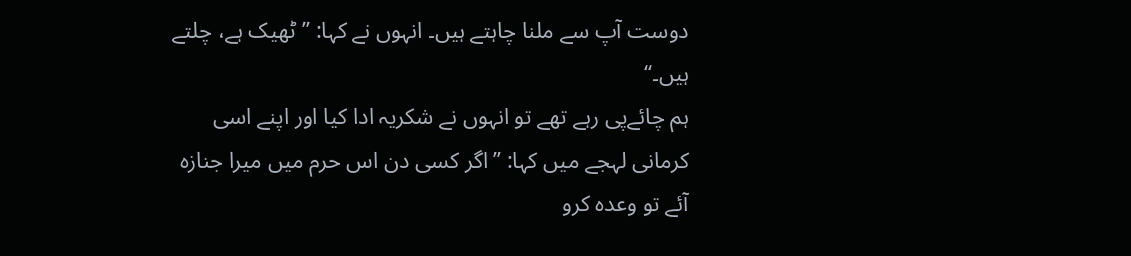دوست آپ سے ملنا چاہتے ہیں۔ انہوں نے کہا: ’’ٹھیک ہے، چلتے ہیں۔‘‘
ہم چائےپی رہے تھے تو انہوں نے شکریہ ادا کیا اور اپنے اسی کرمانی لہجے میں کہا: ’’اگر کسی دن اس حرم میں میرا جنازہ آئے تو وعدہ کرو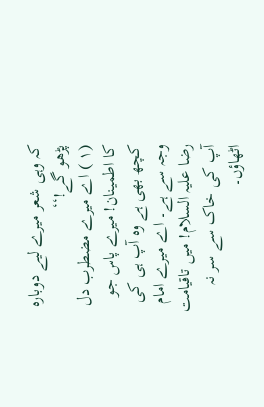کہ وہی شعر میرے لیے دوبارہ پڑھو گے!‘‘
(۱ ) اے میرے مضطرب دل کا اطمینان! میرے پاس جو کچھ بھی ہے وہ آپ ہی کی وجہ سے ہے۔ اے میرے امام رضا علیہ السلام! میں تاقیامت آپ کی خاک سے سر نہ اٹھاؤں۔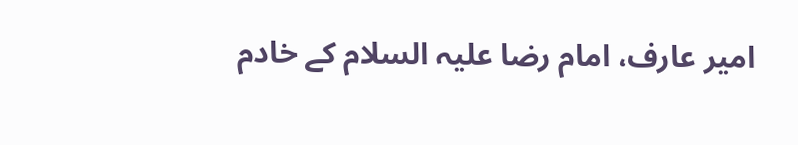امیر عارف، امام رضا علیہ السلام کے خادم